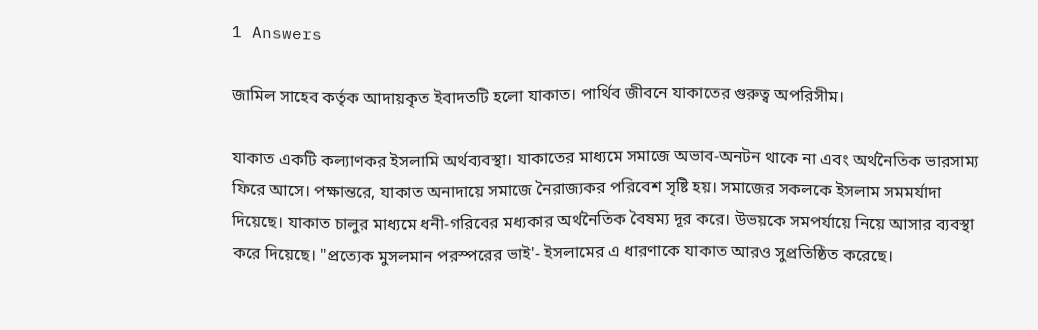1 Answers

জামিল সাহেব কর্তৃক আদায়কৃত ইবাদতটি হলো যাকাত। পার্থিব জীবনে যাকাতের গুরুত্ব অপরিসীম।

যাকাত একটি কল্যাণকর ইসলামি অর্থব্যবস্থা। যাকাতের মাধ্যমে সমাজে অভাব-অনটন থাকে না এবং অর্থনৈতিক ভারসাম্য ফিরে আসে। পক্ষান্তরে, যাকাত অনাদায়ে সমাজে নৈরাজ্যকর পরিবেশ সৃষ্টি হয়। সমাজের সকলকে ইসলাম সমমর্যাদা দিয়েছে। যাকাত চালুর মাধ্যমে ধনী-গরিবের মধ্যকার অর্থনৈতিক বৈষম্য দূর করে। উভয়কে সমপর্যায়ে নিয়ে আসার ব্যবস্থা করে দিয়েছে। "প্রত্যেক মুসলমান পরস্পরের ভাই'- ইসলামের এ ধারণাকে যাকাত আরও সুপ্রতিষ্ঠিত করেছে।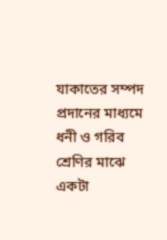যাকাতের সম্পদ প্রদানের মাধ্যমে ধনী ও গরিব শ্রেণির মাঝে একটা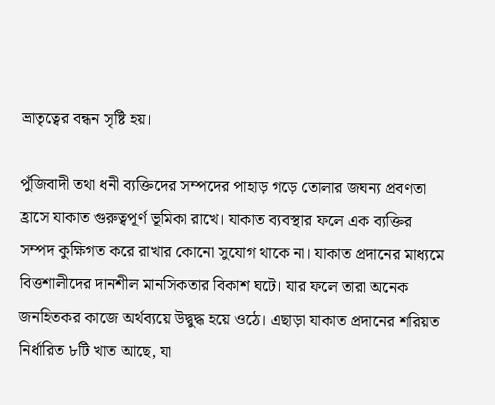ভ্রাতৃত্বের বন্ধন সৃষ্টি হয়।

পুঁজিবাদী তথা ধনী ব্যক্তিদের সম্পদের পাহাড় গড়ে তোলার জঘন্য প্রবণতা হ্রাসে যাকাত গুরুত্বপূর্ণ ভূমিকা রাখে। যাকাত ব্যবস্থার ফলে এক ব্যক্তির সম্পদ কুক্ষিগত করে রাখার কোনো সুযোগ থাকে না। যাকাত প্রদানের মাধ্যমে বিত্তশালীদের দানশীল মানসিকতার বিকাশ ঘটে। যার ফলে তারা অনেক জনহিতকর কাজে অর্থব্যয়ে উদ্বুদ্ধ হয়ে ওঠে। এছাড়া যাকাত প্রদানের শরিয়ত নির্ধারিত ৮টি খাত আছে, যা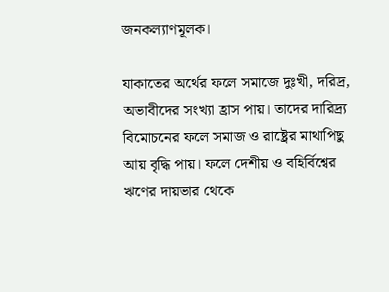জনকল্যাণমূলক।

যাকাতের অর্থের ফলে সমাজে দুঃখী, দরিদ্র, অভাবীদের সংখ্যা হ্রাস পায়। তাদের দারিদ্র্য বিমোচনের ফলে সমাজ ও রাষ্ট্রের মাথাপিছু আয় বৃদ্ধি পায়। ফলে দেশীয় ও বহির্বিশ্বের ঋণের দায়ভার থেকে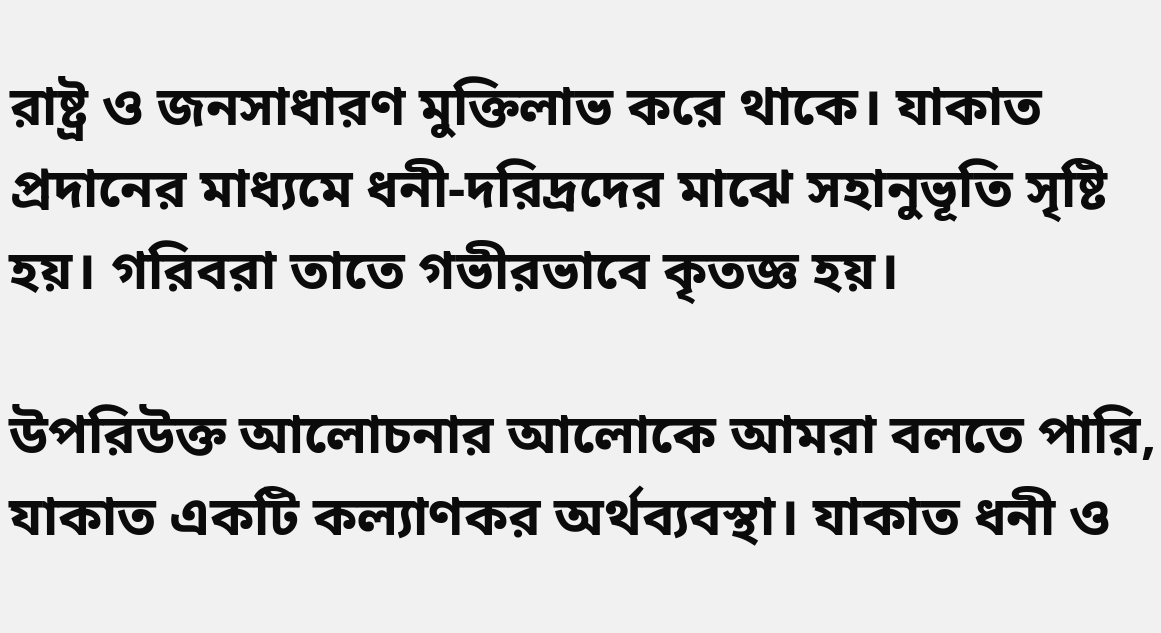রাষ্ট্র ও জনসাধারণ মুক্তিলাভ করে থাকে। যাকাত প্রদানের মাধ্যমে ধনী-দরিদ্রদের মাঝে সহানুভূতি সৃষ্টি হয়। গরিবরা তাতে গভীরভাবে কৃতজ্ঞ হয়।

উপরিউক্ত আলোচনার আলোকে আমরা বলতে পারি, যাকাত একটি কল্যাণকর অর্থব্যবস্থা। যাকাত ধনী ও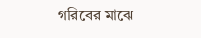গরিবের মাঝে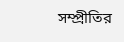সম্প্রীতির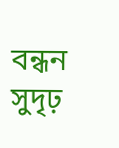বন্ধন সুদৃঢ়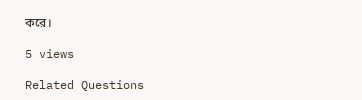করে।

5 views

Related Questions